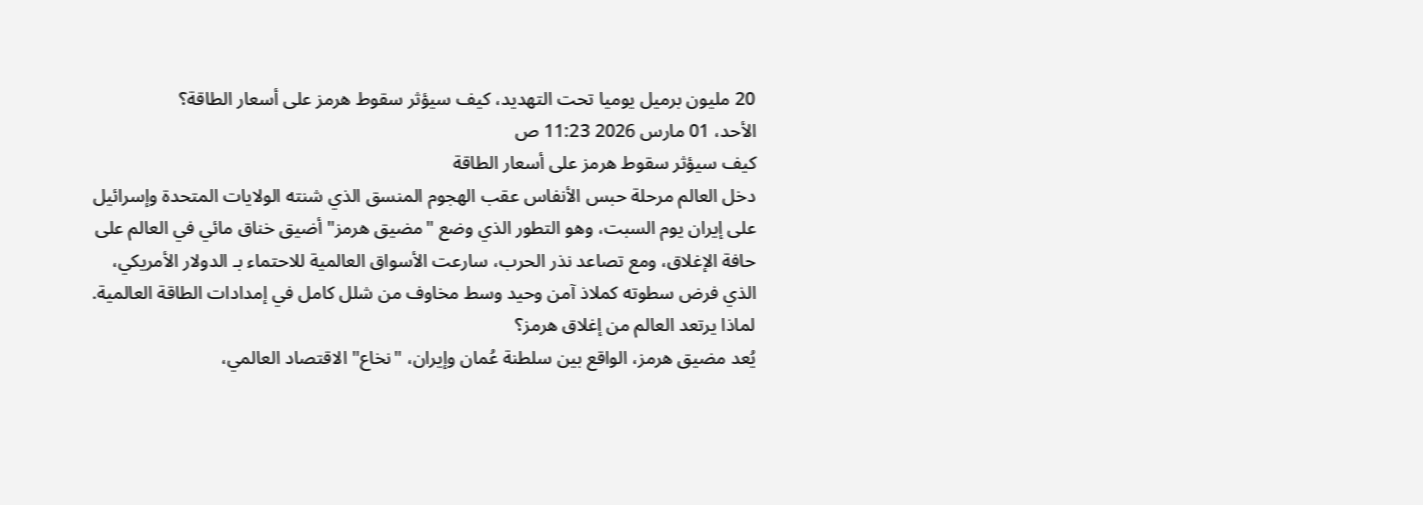20 مليون برميل يوميا تحت التهديد، كيف سيؤثر سقوط هرمز على أسعار الطاقة؟
الأحد، 01 مارس 2026 11:23 ص
كيف سيؤثر سقوط هرمز على أسعار الطاقة
دخل العالم مرحلة حبس الأنفاس عقب الهجوم المنسق الذي شنته الولايات المتحدة وإسرائيل على إيران يوم السبت، وهو التطور الذي وضع "مضيق هرمز" أضيق خناق مائي في العالم على حافة الإغلاق، ومع تصاعد نذر الحرب، سارعت الأسواق العالمية للاحتماء بـ الدولار الأمريكي، الذي فرض سطوته كملاذ آمن وحيد وسط مخاوف من شلل كامل في إمدادات الطاقة العالمية.
لماذا يرتعد العالم من إغلاق هرمز؟
يُعد مضيق هرمز، الواقع بين سلطنة عُمان وإيران، "نخاع" الاقتصاد العالمي،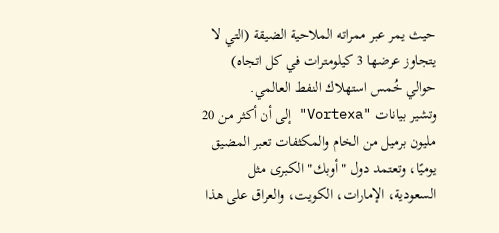حيث يمر عبر ممراته الملاحية الضيقة (التي لا يتجاوز عرضها 3 كيلومترات في كل اتجاه) حوالي خُمس استهلاك النفط العالمي.
وتشير بيانات "Vortexa" إلى أن أكثر من 20 مليون برميل من الخام والمكثفات تعبر المضيق يوميًا، وتعتمد دول "أوبك" الكبرى مثل السعودية، الإمارات، الكويت، والعراق على هذا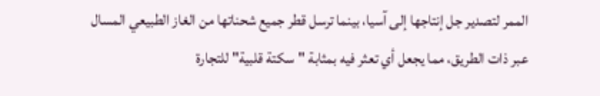الممر لتصدير جل إنتاجها إلى آسيا، بينما ترسل قطر جميع شحناتها من الغاز الطبيعي المسال عبر ذات الطريق، مما يجعل أي تعثر فيه بمثابة "سكتة قلبية" للتجارة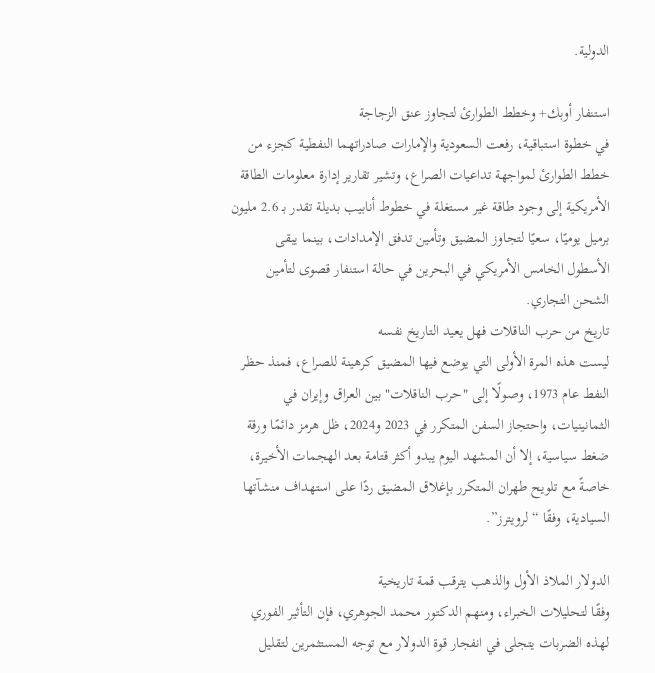الدولية.

استنفار أوبك+ وخطط الطوارئ لتجاوز عنق الزجاجة
في خطوة استباقية، رفعت السعودية والإمارات صادراتهما النفطية كجزء من خطط الطوارئ لمواجهة تداعيات الصراع، وتشير تقارير إدارة معلومات الطاقة الأمريكية إلى وجود طاقة غير مستغلة في خطوط أنابيب بديلة تقدر بـ 2.6 مليون برميل يوميًا، سعيًا لتجاوز المضيق وتأمين تدفق الإمدادات، بينما يبقى الأسطول الخامس الأمريكي في البحرين في حالة استنفار قصوى لتأمين الشحن التجاري.
تاريخ من حرب الناقلات فهل يعيد التاريخ نفسه
ليست هذه المرة الأولى التي يوضع فيها المضيق كرهينة للصراع، فمنذ حظر النفط عام 1973، وصولًا إلى "حرب الناقلات" بين العراق وإيران في الثمانينيات، واحتجاز السفن المتكرر في 2023 و2024، ظل هرمز دائمًا ورقة ضغط سياسية، إلا أن المشهد اليوم يبدو أكثر قتامة بعد الهجمات الأخيرة، خاصةً مع تلويح طهران المتكرر بإغلاق المضيق ردًا على استهداف منشآتها السيادية، وفقًا “لرويترز”.

الدولار الملاذ الأول والذهب يترقب قمة تاريخية
وفقًا لتحليلات الخبراء، ومنهم الدكتور محمد الجوهري، فإن التأثير الفوري لهذه الضربات يتجلى في انفجار قوة الدولار مع توجه المستثمرين لتقليل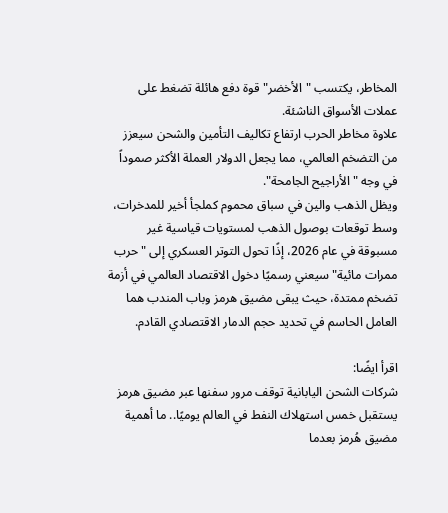المخاطر، يكتسب "الأخضر" قوة دفع هائلة تضغط على عملات الأسواق الناشئة.
علاوة مخاطر الحرب ارتفاع تكاليف التأمين والشحن سيعزز من التضخم العالمي، مما يجعل الدولار العملة الأكثر صموداً في وجه "الأراجيح الجامحة".
ويظل الذهب والين في سباق محموم كملجأ أخير للمدخرات، وسط توقعات بوصول الذهب لمستويات قياسية غير مسبوقة في عام 2026، إذًا تحول التوتر العسكري إلى "حرب ممرات مائية" سيعني رسميًا دخول الاقتصاد العالمي في أزمة تضخم ممتدة، حيث يبقى مضيق هرمز وباب المندب هما العامل الحاسم في تحديد حجم الدمار الاقتصادي القادم.

اقرأ ايضًا:
شركات الشحن اليابانية توقف مرور سفنها عبر مضيق هرمز
يستقبل خمس استهلاك النفط في العالم يوميًا.. ما أهمية مضيق هُرمز بعدما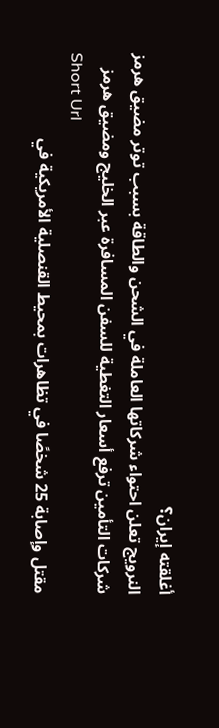أغلقته إيران؟
النرويج تعلن احتواء شركاتها العاملة في الشحن والطاقة بسبب توتر مضيق هرمز
شركات التأمين ترفع أسعار التغطية للسفن المسافرة عبر الخليج ومضيق هرمز
Short Url
مقتل وإصابة 25 شخصًا في تظاهرات بمحيط القنصلية الأمريكية في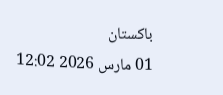باكستان
01 مارس 2026 12:02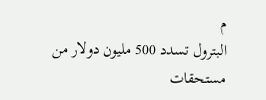م
البترول تسدد 500 مليون دولار من مستحقات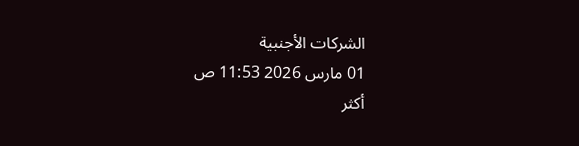الشركات الأجنبية
01 مارس 2026 11:53 ص
أكثر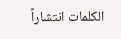الكلمات انتشاراً